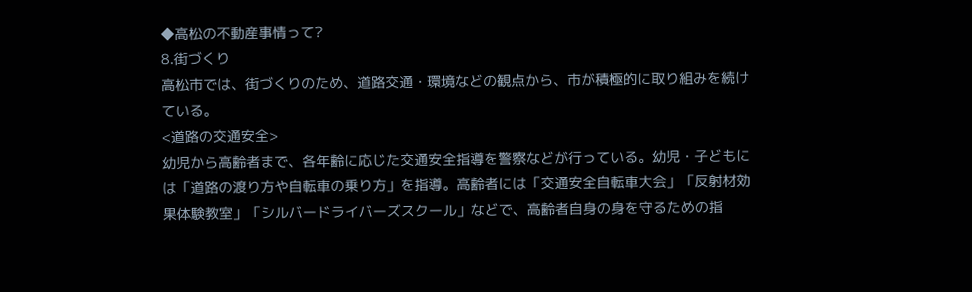◆高松の不動産事情って?
8.街づくり
高松市では、街づくりのため、道路交通・環境などの観点から、市が積極的に取り組みを続けている。
<道路の交通安全>
幼児から高齢者まで、各年齢に応じた交通安全指導を警察などが行っている。幼児・子どもには「道路の渡り方や自転車の乗り方」を指導。高齢者には「交通安全自転車大会」「反射材効果体験教室」「シルバードライバーズスクール」などで、高齢者自身の身を守るための指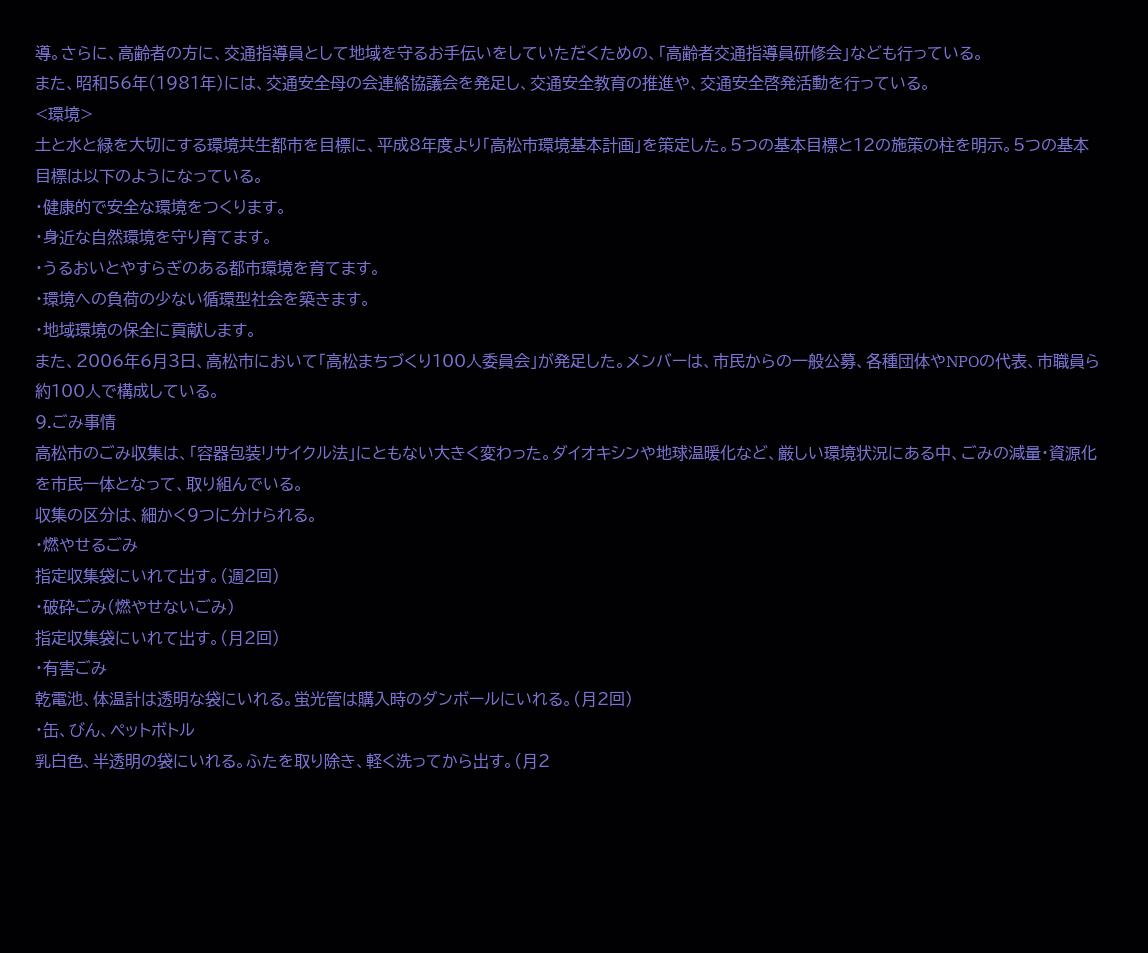導。さらに、高齢者の方に、交通指導員として地域を守るお手伝いをしていただくための、「高齢者交通指導員研修会」なども行っている。
また、昭和56年(1981年)には、交通安全母の会連絡協議会を発足し、交通安全教育の推進や、交通安全啓発活動を行っている。
<環境>
土と水と緑を大切にする環境共生都市を目標に、平成8年度より「高松市環境基本計画」を策定した。5つの基本目標と12の施策の柱を明示。5つの基本目標は以下のようになっている。
・健康的で安全な環境をつくります。
・身近な自然環境を守り育てます。
・うるおいとやすらぎのある都市環境を育てます。
・環境への負荷の少ない循環型社会を築きます。
・地域環境の保全に貢献します。
また、2006年6月3日、高松市において「高松まちづくり100人委員会」が発足した。メンバーは、市民からの一般公募、各種団体やNPOの代表、市職員ら約100人で構成している。
9.ごみ事情
高松市のごみ収集は、「容器包装リサイクル法」にともない大きく変わった。ダイオキシンや地球温暖化など、厳しい環境状況にある中、ごみの減量・資源化を市民一体となって、取り組んでいる。
収集の区分は、細かく9つに分けられる。
・燃やせるごみ
指定収集袋にいれて出す。(週2回)
・破砕ごみ(燃やせないごみ)
指定収集袋にいれて出す。(月2回)
・有害ごみ
乾電池、体温計は透明な袋にいれる。蛍光管は購入時のダンボールにいれる。(月2回)
・缶、びん、ペットボトル
乳白色、半透明の袋にいれる。ふたを取り除き、軽く洗ってから出す。(月2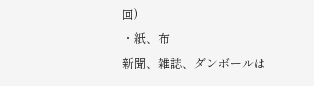回)
・紙、布
新聞、雑誌、ダンボールは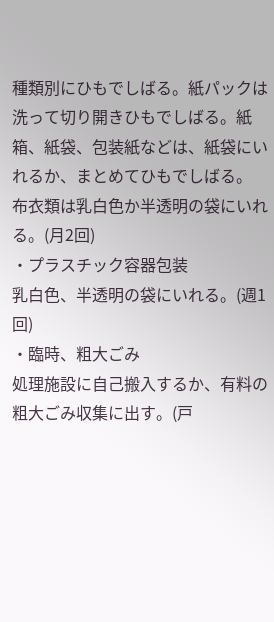種類別にひもでしばる。紙パックは洗って切り開きひもでしばる。紙箱、紙袋、包装紙などは、紙袋にいれるか、まとめてひもでしばる。
布衣類は乳白色か半透明の袋にいれる。(月2回)
・プラスチック容器包装
乳白色、半透明の袋にいれる。(週1回)
・臨時、粗大ごみ
処理施設に自己搬入するか、有料の粗大ごみ収集に出す。(戸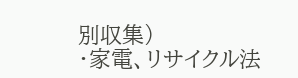別収集)
・家電、リサイクル法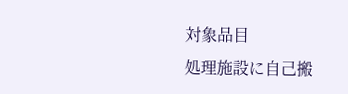対象品目
処理施設に自己搬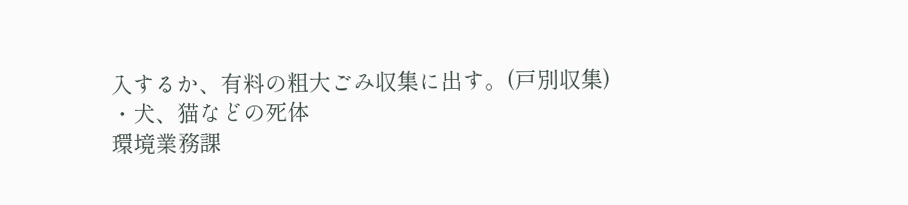入するか、有料の粗大ごみ収集に出す。(戸別収集)
・犬、猫などの死体
環境業務課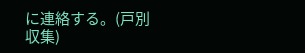に連絡する。(戸別収集)